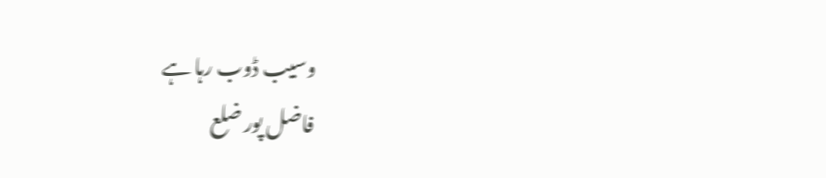وسیب ڈوب رہا ہے
فاضل پور ضلع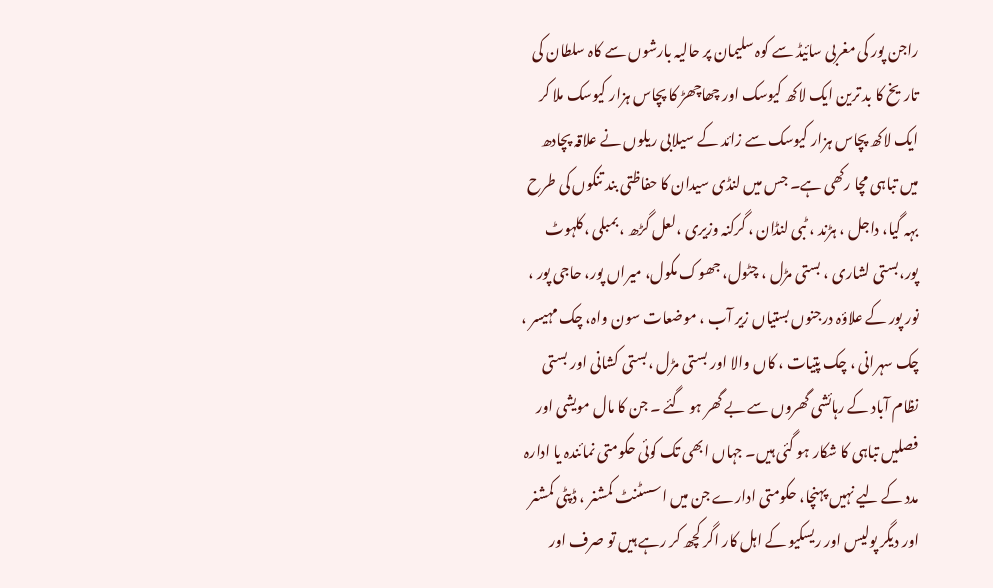راجن پور کی مغربی سائیڈ سے کوہ سلیمان پر حالیہ بارشوں سے کاہ سلطان کی تاریخ کا بد ترین ایک لاکھ کیوسک اور چھاچھڑ کا پچاس ہزار کیوسک ملا کر ایک لاکھ پچاس ہزار کیوسک سے زائد کے سیلابی ریلوں نے علاقہ پچادھ میں تباہی مچا رکھی ہے۔ جس میں لنڈی سیدان کا حفاظتی بند تنکوں کی طرح بہہ گیا، داجل ، ہڑند ، ٹبی لنڈان ، گرکنہ وزیری ،لعل گڑھ ، بمبلی ،کلہوٹ پور،بستی لشاری ، بستی مڑل ، چٹول، جھوک مکول، میراں پور، حاجی پور ، نور پور کے علاؤہ درجنوں بستیاں زیر آب ، موضعات سون واہ، چک مہیسر ، چک سہرانی ، چک پتیات ، کاں والا اور بستی مڑل ،بستی کشانی اور بستی نظام آباد کے رہائشی گھروں سے بے گھر ہو گئے ۔ جن کا مال مویشی اور فصلیں تباہی کا شکار ہو گئی ہیں۔ جہاں ابھی تک کوئی حکومتی نمائندہ یا ادارہ مدد کے لیے نہیں پہنچا، حکومتی ادارے جن میں اسسٹنٹ کمشنر ، ڈپٹی کمشنر اور دیگر پولیس اور ریسکیو کے اہل کار اگر کچھ کر رہے ہیں تو صرف اور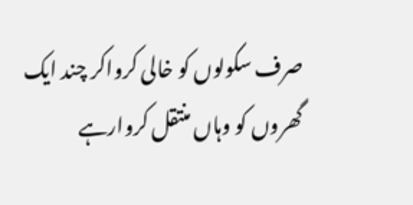صرف سکولوں کو خالی کرواکر چند ایک گھروں کو وہاں منتقل کروارہے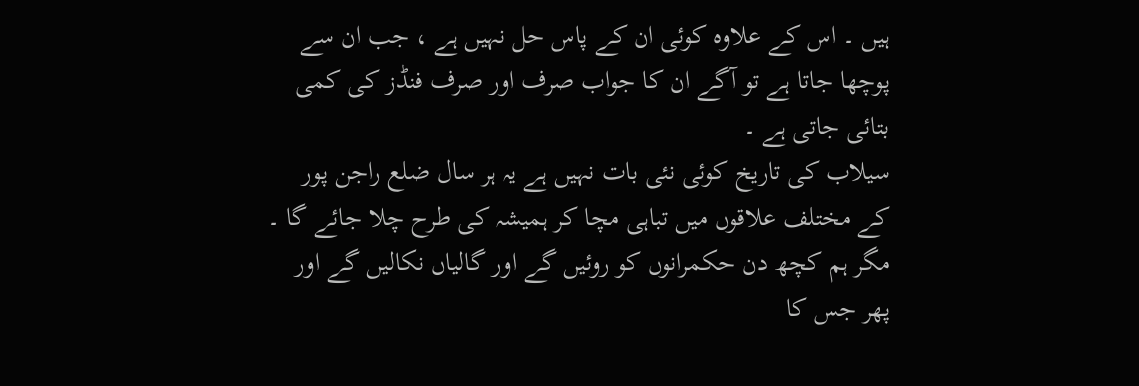ہیں ۔ اس کے علاوہ کوئی ان کے پاس حل نہیں ہے ، جب ان سے پوچھا جاتا ہے تو آگے ان کا جواب صرف اور صرف فنڈز کی کمی بتائی جاتی ہے ۔
سیلاب کی تاریخ کوئی نئی بات نہیں ہے یہ ہر سال ضلع راجن پور کے مختلف علاقوں میں تباہی مچا کر ہمیشہ کی طرح چلا جائے گا ۔ مگر ہم کچھ دن حکمرانوں کو روئیں گے اور گالیاں نکالیں گے اور پھر جس کا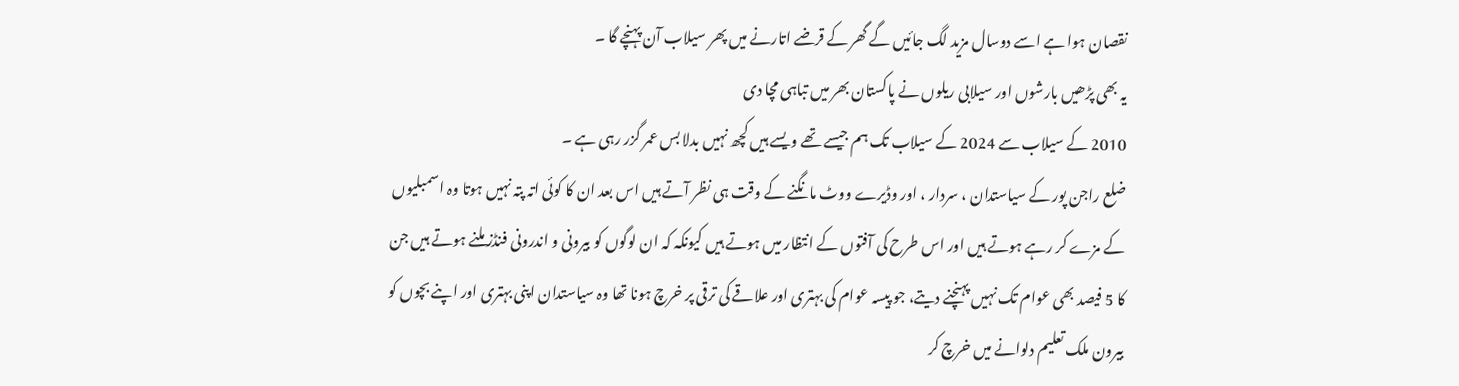نقصان ہوا ہے اسے دوسال مزید لگ جائیں گے گھر کے قرضے اتارنے میں پھر سیلاب آن پہنچے گا ۔
یہ بھی پڑھیں بارشوں اور سیلابی ریلوں نے پاکستان بھر میں تباہی مچا دی
2010 کے سیلاب سے 2024 کے سیلاب تک ہم جیسے تھے ویسے ہیں کچھ نہیں بدلا بس عمر گزر رہی ہے ۔
ضلع راجن پور کے سیاستدان ، سردار ، اور وڈیرے ووٹ مانگنے کے وقت ہی نظر آتے ہیں اس بعد ان کا کوئی اتہ پتہ نہیں ہوتا وہ اسمبلیوں کے مزے کر رہے ہوتے ہیں اور اس طرح کی آفتوں کے انتظار میں ہوتے ہیں کیونکہ کہ ان لوگوں کو بیرونی و اندرونی فنڈز ملنے ہوتے ہیں جن کا 5 فیصد بھی عوام تک نہیں پہنچنے دیتے، جو پیسہ عوام کی بہتری اور علاقے کی ترقی پر خرچ ہونا تھا وہ سیاستدان اپنی بہتری اور اپنے بچوں کو بیرون ملک تعلیم دلوانے میں خرچ کر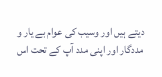دیتے ہیں اور وسیب کی عوام بے یار و مددگار اور اپنی مدد آپ کے تحت اس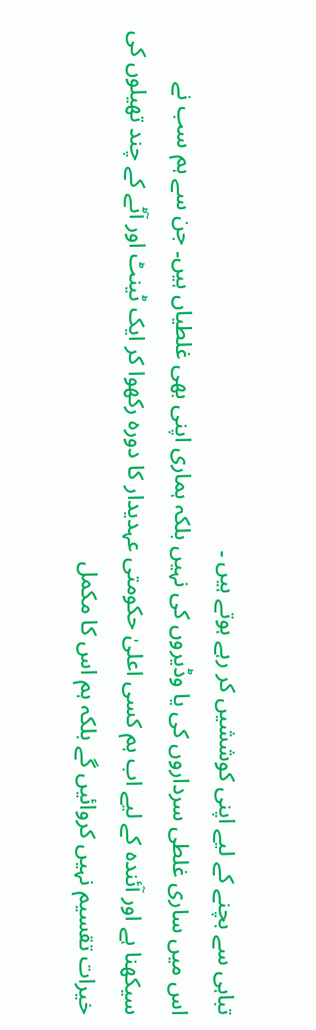تباہی سے بچنے کے لیے اپنی کوششیں کر رہے ہوتے ہیں ۔
اس میں ساری غلطی سرداروں کی یا وڈیروں کی نہیں بلکہ ہماری اپنی بھی غلطیاں ہیں۔ جن سے ہم سب نے سیکھنا ہے اور آئندہ کے لیے اب ہم کسی اعلیٰ حکومتی عہدیدار کا دورہ رکھوا کر ایک ٹینٹ اور آٹے کے چند تھیلوں کی خیرات تقسیم نہیں کروائیں گے بلکہ ہم اس کا مکمل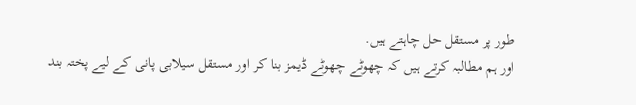طور پر مستقل حل چاہتے ہیں.
اور ہم مطالبہ کرتے ہیں کہ چھوٹے چھوٹے ڈیمز بنا کر اور مستقل سیلابی پانی کے لیے پختہ بند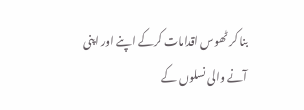بنا کر ٹھوس اقدامات کرکے اپنے اور اپنی آنے والی نسلوں کے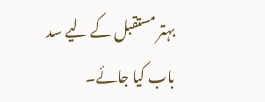بہتر مستقبل کے لیے سد باب کیا جائے۔